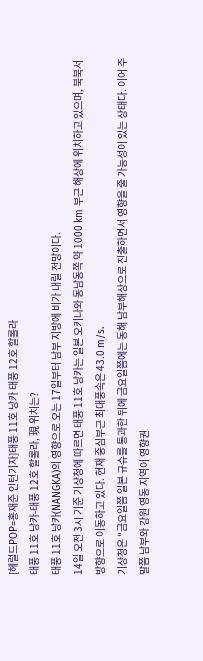[헤럴드POP=홍재준 인턴기자]태풍 11호 낭카 태풍 12호 할롤라
태풍 11호 낭카-태풍 12호 할롤라, 現 위치는?
태풍 11호 낭카(NANGKA)의 영향으로 오는 17일부터 남부 지방에 비가 내릴 전망이다.
14일 오전 3시 기준 기상청에 따르면 태풍 11호 낭카는 일본 오키나와 동남동쪽 약 1000 km 부근 해상에 위치하고 있으며, 북북서 방향으로 이동하고 있다. 현재 중심부근 최대풍속은 43.0 m/s.
기상청은 "금요일쯤 일본 규슈를 통과한 뒤에 금요일쯤에는 동해 남부해상으로 진출하면서 영향을 줄 가능성이 있는 상태다. 이어 주말쯤 남부와 강원 영동 지역이 영향권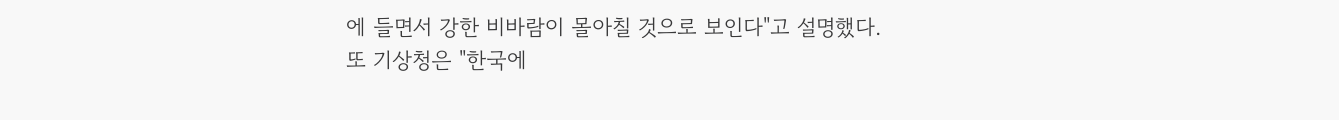에 들면서 강한 비바람이 몰아칠 것으로 보인다"고 설명했다.
또 기상청은 "한국에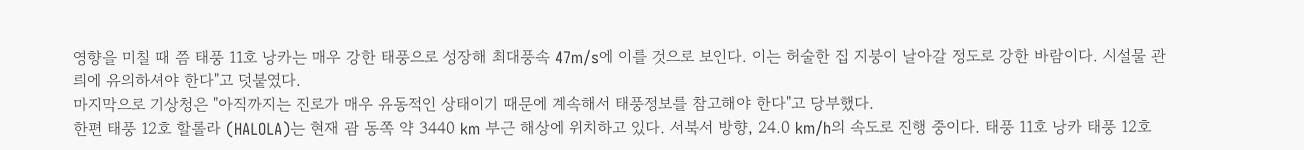영향을 미칠 때 쯤 태풍 11호 낭카는 매우 강한 태풍으로 성장해 최대풍속 47m/s에 이를 것으로 보인다. 이는 허술한 집 지붕이 날아갈 정도로 강한 바람이다. 시설물 관릐에 유의하셔야 한다"고 덧붙였다.
마지막으로 기상청은 "아직까지는 진로가 매우 유동적인 상태이기 때문에 계속해서 태풍정보를 참고해야 한다"고 당부했다.
한편 태풍 12호 할롤라 (HALOLA)는 현재 괌 동쪽 약 3440 km 부근 해상에 위치하고 있다. 서북서 방향, 24.0 km/h의 속도로 진행 중이다. 태풍 11호 낭카 태풍 12호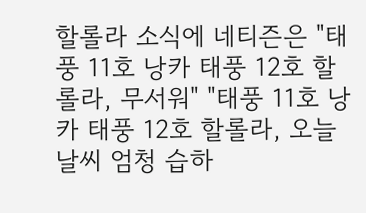할롤라 소식에 네티즌은 "태풍 11호 낭카 태풍 12호 할롤라, 무서워" "태풍 11호 낭카 태풍 12호 할롤라, 오늘 날씨 엄청 습하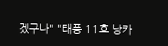겠구나" "태풍 11호 낭카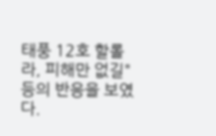태풍 12호 할롤라, 피해만 없길" 등의 반응을 보였다.